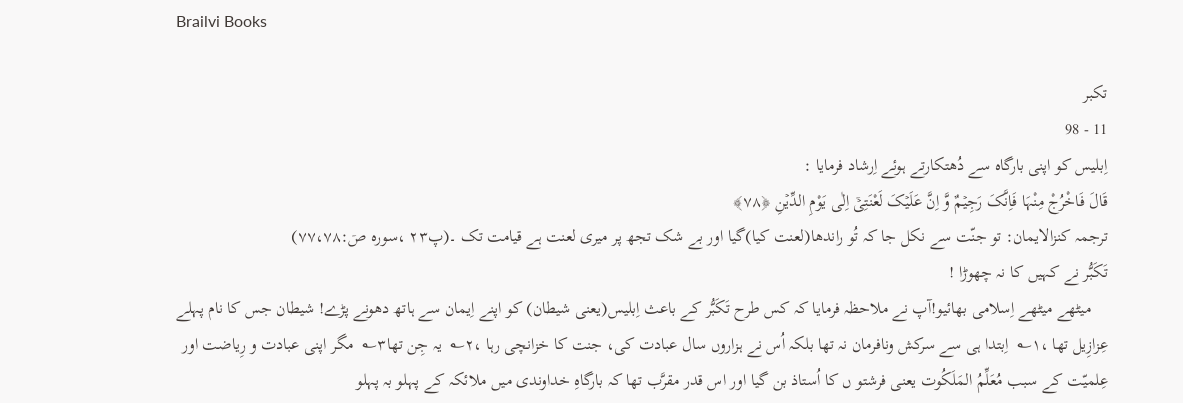Brailvi Books

تکبر
11 - 98
اِبلیس کو اپنی بارگاہ سے دُھتکارتے ہوئے اِرشاد فرمایا :
قَالَ فَاخْرُجْ مِنْہَا فَاِنَّکَ رَجِیۡمٌ وَّ اِنَّ عَلَیۡکَ لَعْنَتِیۡۤ اِلٰی یَوْمِ الدِّیۡنِ ﴿۷۸﴾
ترجمہ کنزالایمان: تو جنّت سے نکل جا کہ تُو راندھا(لعنت کیا)گیا اور بے شک تجھ پر میری لعنت ہے قیامت تک ۔(پ۲۳ ،سورہ صۤ:۷۷،۷۸)
تَکَبُّر نے کہیں کا نہ چھوڑا !
    میٹھے میٹھے اِسلامی بھائیو!آپ نے ملاحظہ فرمایا کہ کس طرح تَکَبُّر کے باعث اِبلیس(یعنی شیطان) کو اپنے اِیمان سے ہاتھ دھونے پڑے! شیطان جس کا نام پہلے عِزازِیل تھا ،۱؎  اِبتدا ہی سے سرکش ونافرمان نہ تھا بلکہ اُس نے ہزاروں سال عبادت کی، جنت کا خزانچی رہا ،۲؎  یہ جِن تھا۳؎  مگر اپنی عبادت و رِیاضت اور عِلمیّت کے سبب مُعَلِّمُ المَلَکُوت یعنی فرشتو ں کا اُستاذ بن گیا اور اس قدر مقرَّب تھا کہ بارگاہِ خداوندی میں ملائکہ کے پہلو بہ پہلو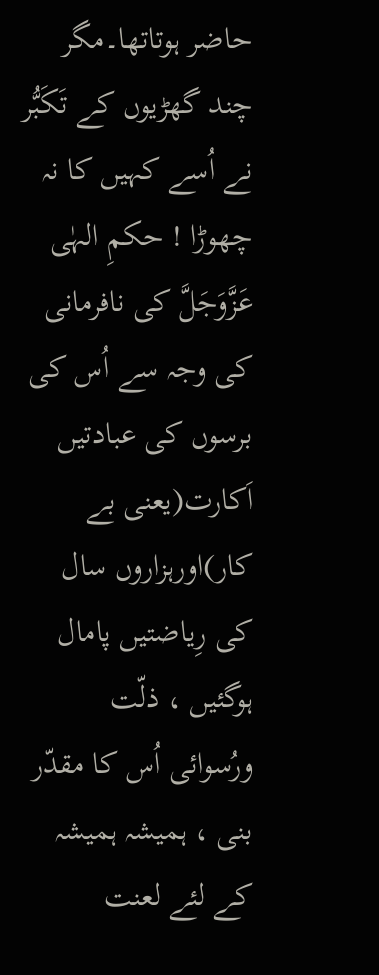حاضر ہوتاتھا۔مگر چند گھڑیوں کے تَکَبُّر نے اُسے کہیں کا نہ چھوڑا ! حکمِ الہٰی عَزَّوَجَلَّ کی نافرمانی کی وجہ سے اُس کی برسوں کی عبادتیں اَکارت(یعنی بے کار)اورہزاروں سال کی رِیاضتیں پامال ہوگئیں ، ذلّت ورُسوائی اُس کا مقدّر بنی ، ہمیشہ ہمیشہ کے لئے لعنت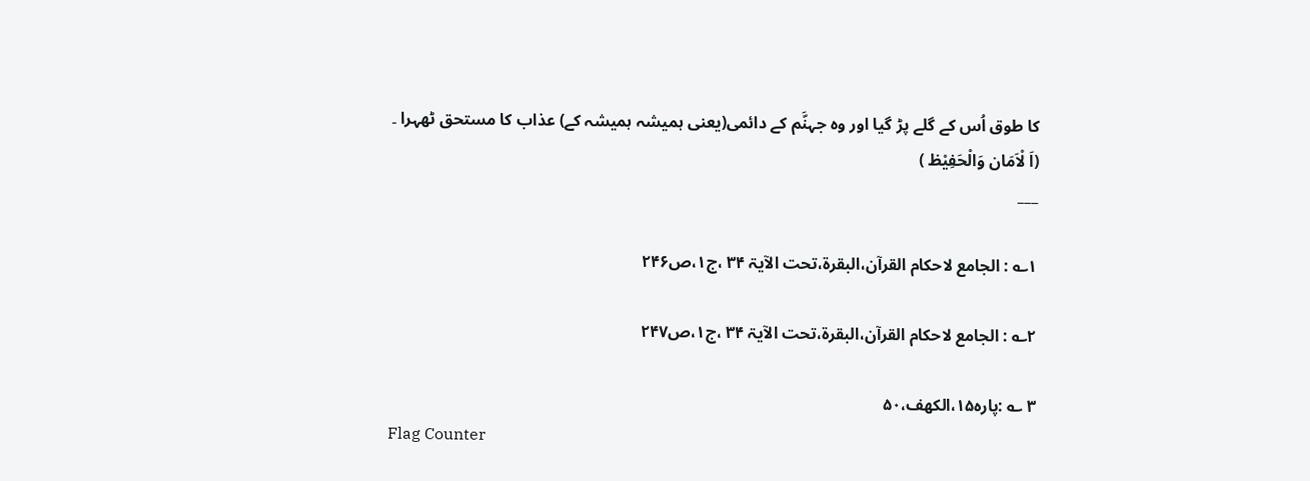کا طوق اُس کے گلے پڑ گیا اور وہ جہنَّم کے دائمی(یعنی ہمیشہ ہمیشہ کے) عذاب کا مستحق ٹھہرا ۔
(اَ لْاَمَان وَالْحَفِیْظ )
___

۱؎ : الجامع لاحکام القرآن،البقرۃ،تحت الآيۃ ۳۴ ،ج۱،ص۲۴۶

۲؎ : الجامع لاحکام القرآن،البقرۃ،تحت الآيۃ ۳۴ ،ج۱،ص۲۴۷

۳ ؎ :پارہ۱۵،الکھف،۵۰
Flag Counter